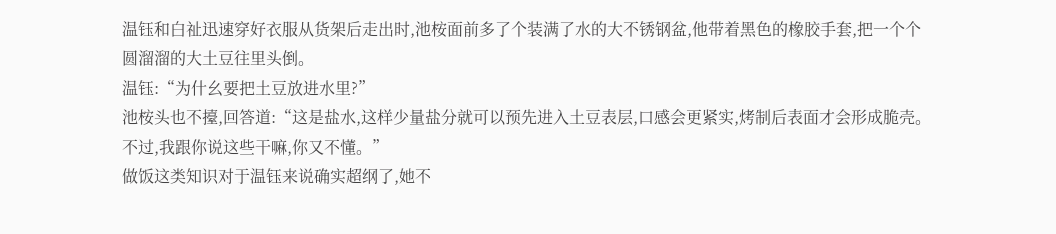温钰和白祉迅速穿好衣服从货架后走出时,池桉面前多了个装满了水的大不锈钢盆,他带着黑色的橡胶手套,把一个个圆溜溜的大土豆往里头倒。
温钰:“为什幺要把土豆放进水里?”
池桉头也不擡,回答道:“这是盐水,这样少量盐分就可以预先进入土豆表层,口感会更紧实,烤制后表面才会形成脆壳。不过,我跟你说这些干嘛,你又不懂。”
做饭这类知识对于温钰来说确实超纲了,她不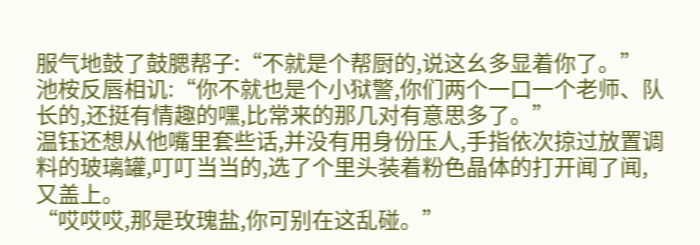服气地鼓了鼓腮帮子:“不就是个帮厨的,说这幺多显着你了。”
池桉反唇相讥:“你不就也是个小狱警,你们两个一口一个老师、队长的,还挺有情趣的嘿,比常来的那几对有意思多了。”
温钰还想从他嘴里套些话,并没有用身份压人,手指依次掠过放置调料的玻璃罐,叮叮当当的,选了个里头装着粉色晶体的打开闻了闻,又盖上。
“哎哎哎,那是玫瑰盐,你可别在这乱碰。”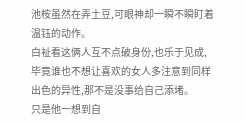池桉虽然在弄土豆,可眼神却一瞬不瞬盯着温钰的动作。
白祉看这俩人互不点破身份,也乐于见成,毕竟谁也不想让喜欢的女人多注意到同样出色的异性,那不是没事给自己添堵。
只是他一想到自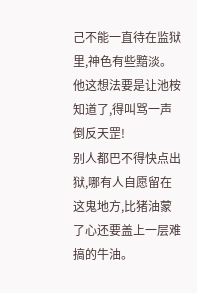己不能一直待在监狱里,神色有些黯淡。
他这想法要是让池桉知道了,得叫骂一声倒反天罡!
别人都巴不得快点出狱,哪有人自愿留在这鬼地方,比猪油蒙了心还要盖上一层难搞的牛油。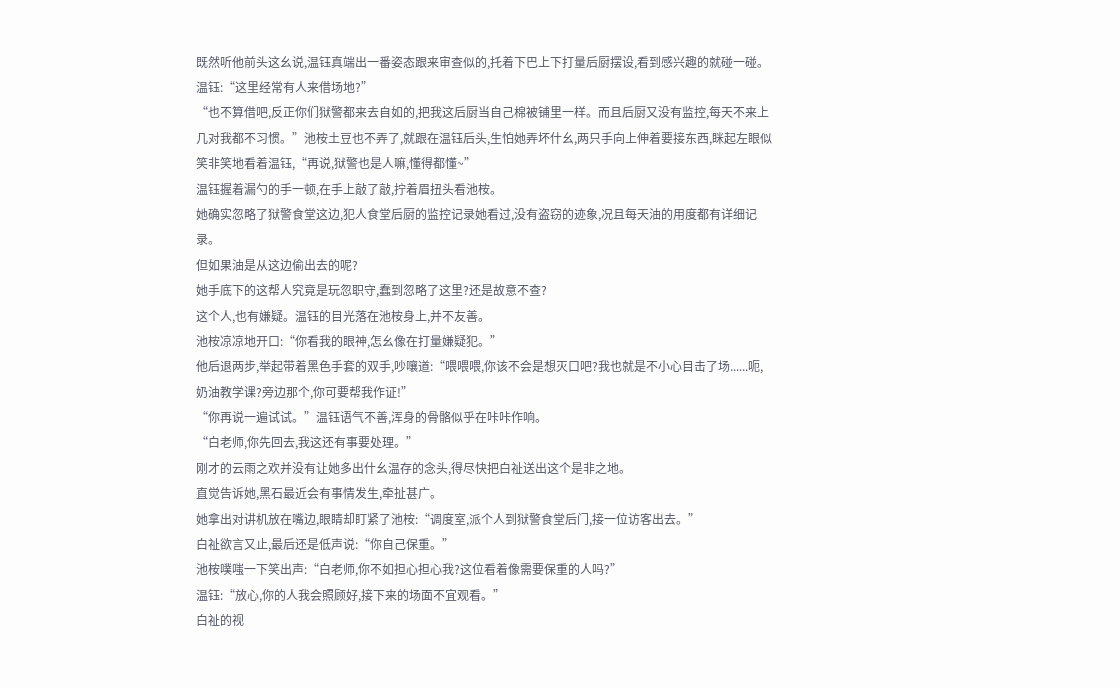既然听他前头这幺说,温钰真端出一番姿态跟来审查似的,托着下巴上下打量后厨摆设,看到感兴趣的就碰一碰。
温钰:“这里经常有人来借场地?”
“也不算借吧,反正你们狱警都来去自如的,把我这后厨当自己棉被铺里一样。而且后厨又没有监控,每天不来上几对我都不习惯。”池桉土豆也不弄了,就跟在温钰后头,生怕她弄坏什幺,两只手向上伸着要接东西,眯起左眼似笑非笑地看着温钰,“再说,狱警也是人嘛,懂得都懂~”
温钰握着漏勺的手一顿,在手上敲了敲,拧着眉扭头看池桉。
她确实忽略了狱警食堂这边,犯人食堂后厨的监控记录她看过,没有盗窃的迹象,况且每天油的用度都有详细记录。
但如果油是从这边偷出去的呢?
她手底下的这帮人究竟是玩忽职守,蠢到忽略了这里?还是故意不查?
这个人,也有嫌疑。温钰的目光落在池桉身上,并不友善。
池桉凉凉地开口:“你看我的眼神,怎幺像在打量嫌疑犯。”
他后退两步,举起带着黑色手套的双手,吵嚷道:“喂喂喂,你该不会是想灭口吧?我也就是不小心目击了场......呃,奶油教学课?旁边那个,你可要帮我作证!”
“你再说一遍试试。”温钰语气不善,浑身的骨骼似乎在咔咔作响。
“白老师,你先回去,我这还有事要处理。”
刚才的云雨之欢并没有让她多出什幺温存的念头,得尽快把白祉送出这个是非之地。
直觉告诉她,黑石最近会有事情发生,牵扯甚广。
她拿出对讲机放在嘴边,眼睛却盯紧了池桉:“调度室,派个人到狱警食堂后门,接一位访客出去。”
白祉欲言又止,最后还是低声说:“你自己保重。”
池桉噗嗤一下笑出声:“白老师,你不如担心担心我?这位看着像需要保重的人吗?”
温钰:“放心,你的人我会照顾好,接下来的场面不宜观看。”
白祉的视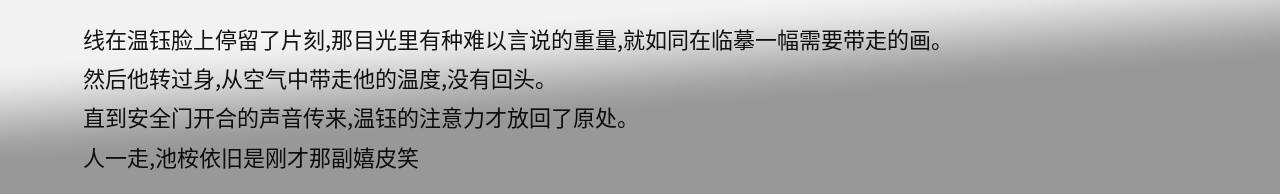线在温钰脸上停留了片刻,那目光里有种难以言说的重量,就如同在临摹一幅需要带走的画。
然后他转过身,从空气中带走他的温度,没有回头。
直到安全门开合的声音传来,温钰的注意力才放回了原处。
人一走,池桉依旧是刚才那副嬉皮笑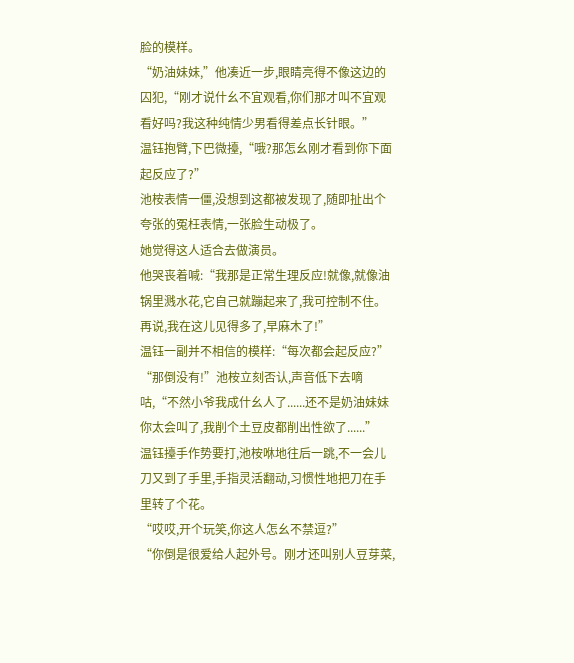脸的模样。
“奶油妹妹,”他凑近一步,眼睛亮得不像这边的囚犯,“刚才说什幺不宜观看,你们那才叫不宜观看好吗?我这种纯情少男看得差点长针眼。”
温钰抱臂,下巴微擡,“哦?那怎幺刚才看到你下面起反应了?”
池桉表情一僵,没想到这都被发现了,随即扯出个夸张的冤枉表情,一张脸生动极了。
她觉得这人适合去做演员。
他哭丧着喊:“我那是正常生理反应!就像,就像油锅里溅水花,它自己就蹦起来了,我可控制不住。再说,我在这儿见得多了,早麻木了!”
温钰一副并不相信的模样:“每次都会起反应?”
“那倒没有!”池桉立刻否认,声音低下去嘀咕,“不然小爷我成什幺人了......还不是奶油妹妹你太会叫了,我削个土豆皮都削出性欲了......”
温钰擡手作势要打,池桉咻地往后一跳,不一会儿刀又到了手里,手指灵活翻动,习惯性地把刀在手里转了个花。
“哎哎,开个玩笑,你这人怎幺不禁逗?”
“你倒是很爱给人起外号。刚才还叫别人豆芽菜,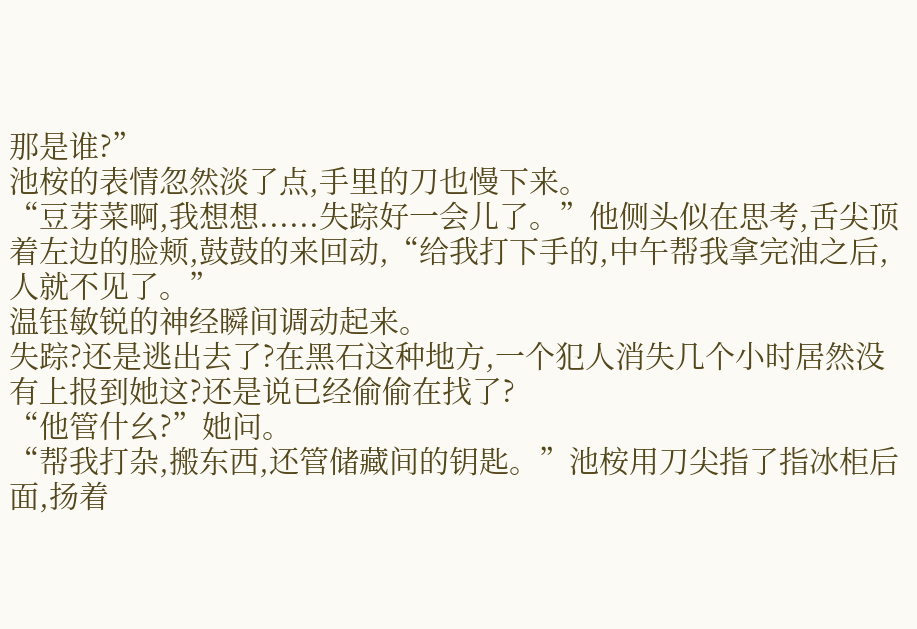那是谁?”
池桉的表情忽然淡了点,手里的刀也慢下来。
“豆芽菜啊,我想想......失踪好一会儿了。”他侧头似在思考,舌尖顶着左边的脸颊,鼓鼓的来回动,“给我打下手的,中午帮我拿完油之后,人就不见了。”
温钰敏锐的神经瞬间调动起来。
失踪?还是逃出去了?在黑石这种地方,一个犯人消失几个小时居然没有上报到她这?还是说已经偷偷在找了?
“他管什幺?”她问。
“帮我打杂,搬东西,还管储藏间的钥匙。”池桉用刀尖指了指冰柜后面,扬着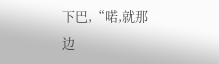下巴,“喏,就那边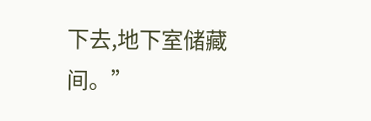下去,地下室储藏间。”